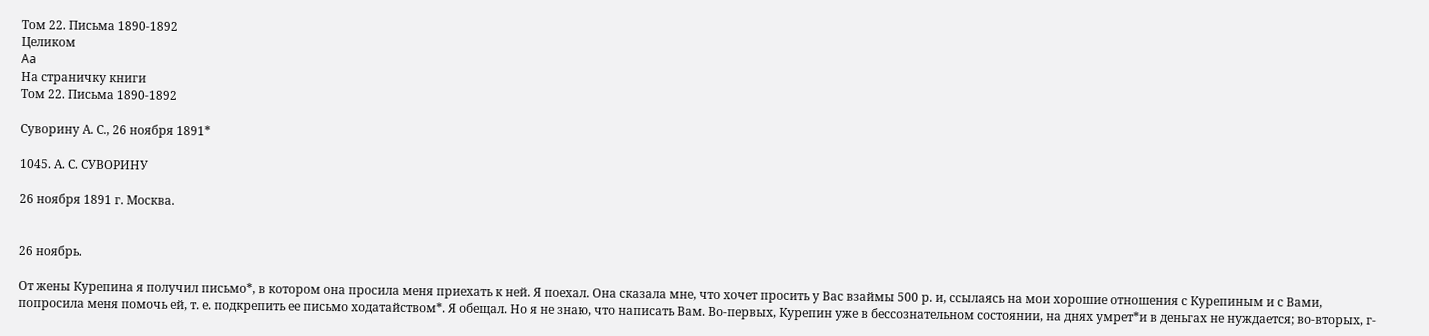Том 22. Письма 1890-1892
Целиком
Aa
На страничку книги
Том 22. Письма 1890-1892

Суворину А. С., 26 ноября 1891*

1045. А. С. СУВОРИНУ

26 ноября 1891 г. Москва.


26 ноябрь.

От жены Курепина я получил письмо*, в котором она просила меня приехать к ней. Я поехал. Она сказала мне, что хочет просить у Вас взаймы 500 р. и, ссылаясь на мои хорошие отношения с Курепиным и с Вами, попросила меня помочь ей, т. е. подкрепить ее письмо ходатайством*. Я обещал. Но я не знаю, что написать Вам. Во-первых, Курепин уже в бессознательном состоянии, на днях умрет*и в деньгах не нуждается; во-вторых, г-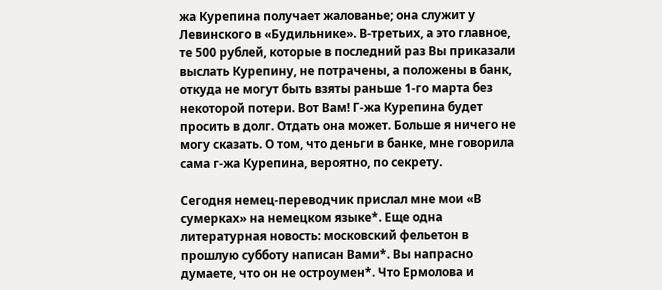жа Курепина получает жалованье; она служит у Левинского в «Будильнике». В-третьих, а это главное, те 500 рублей, которые в последний раз Вы приказали выслать Курепину, не потрачены, а положены в банк, откуда не могут быть взяты раньше 1-го марта без некоторой потери. Вот Вам! Г-жа Курепина будет просить в долг. Отдать она может. Больше я ничего не могу сказать. О том, что деньги в банке, мне говорила сама г-жа Курепина, вероятно, по секрету.

Сегодня немец-переводчик прислал мне мои «В сумерках» на немецком языке*. Еще одна литературная новость: московский фельетон в прошлую субботу написан Вами*. Вы напрасно думаете, что он не остроумен*. Что Ермолова и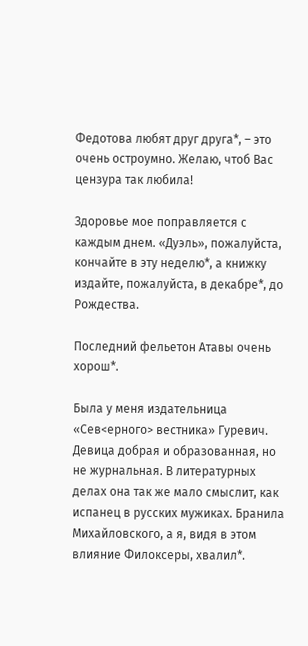Федотова любят друг друга*, – это очень остроумно. Желаю, чтоб Вас цензура так любила!

Здоровье мое поправляется с каждым днем. «Дуэль», пожалуйста, кончайте в эту неделю*, а книжку издайте, пожалуйста, в декабре*, до Рождества.

Последний фельетон Атавы очень хорош*.

Была у меня издательница «Сев<ерного> вестника» Гуревич. Девица добрая и образованная, но не журнальная. В литературных делах она так же мало смыслит, как испанец в русских мужиках. Бранила Михайловского, а я, видя в этом влияние Филоксеры, хвалил*.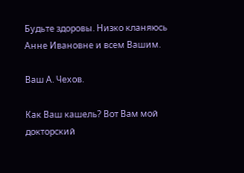Будьте здоровы. Низко кланяюсь Анне Ивановне и всем Вашим.

Ваш А. Чехов.

Как Ваш кашель? Вот Вам мой докторский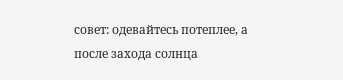совет: одевайтесь потеплее, а после захода солнца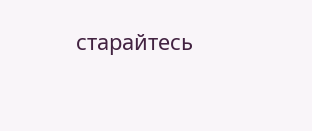старайтесь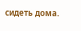сидеть дома.